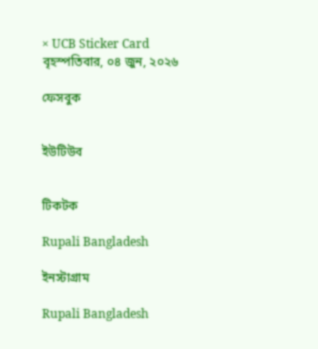× UCB Sticker Card
বৃহস্পতিবার, ০৪ জুন, ২০২৬

ফেসবুক


ইউটিউব


টিকটক

Rupali Bangladesh

ইনস্টাগ্রাম

Rupali Bangladesh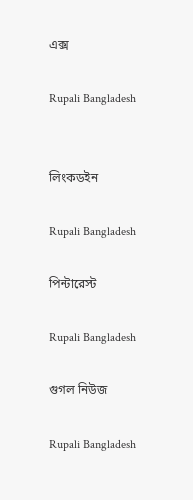এক্স

Rupali Bangladesh


লিংকডইন

Rupali Bangladesh

পিন্টারেস্ট

Rupali Bangladesh

গুগল নিউজ

Rupali Bangladesh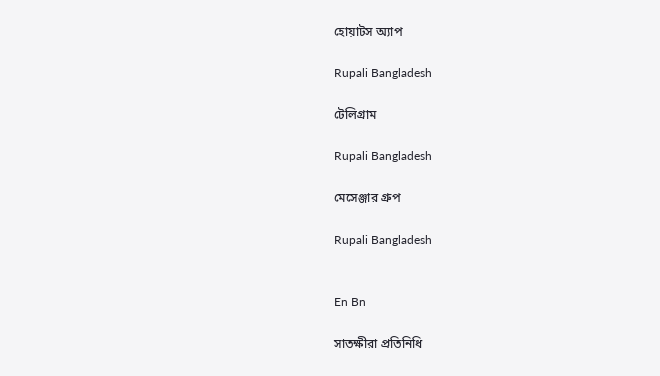হোয়াটস অ্যাপ

Rupali Bangladesh

টেলিগ্রাম

Rupali Bangladesh

মেসেঞ্জার গ্রুপ

Rupali Bangladesh


En Bn

সাতক্ষীরা প্রতিনিধি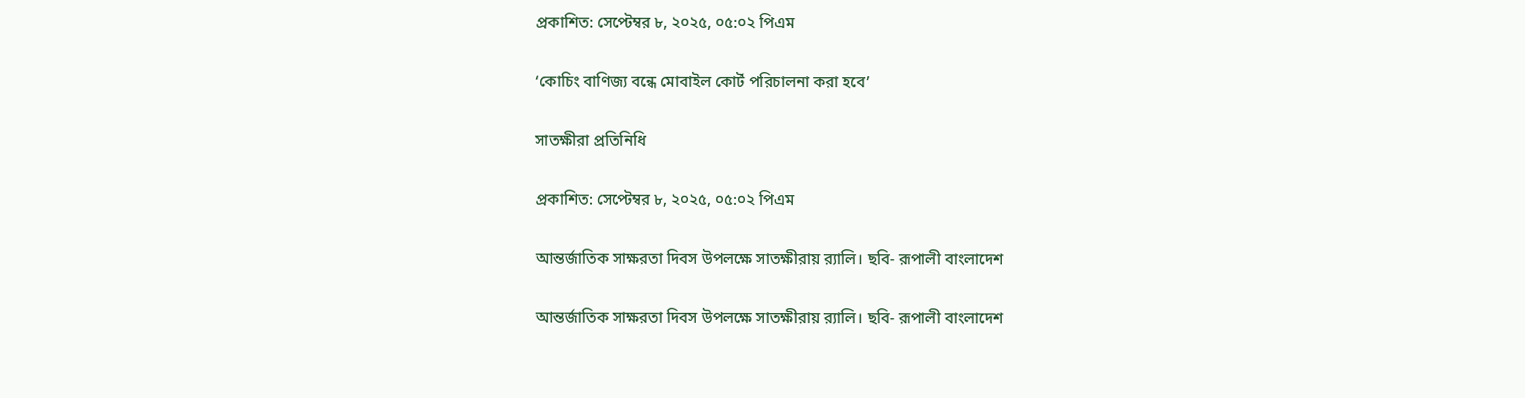প্রকাশিত: সেপ্টেম্বর ৮, ২০২৫, ০৫:০২ পিএম

‘কোচিং বাণিজ্য বন্ধে মোবাইল কোর্ট পরিচালনা করা হবে’

সাতক্ষীরা প্রতিনিধি

প্রকাশিত: সেপ্টেম্বর ৮, ২০২৫, ০৫:০২ পিএম

আন্তর্জাতিক সাক্ষরতা দিবস উপলক্ষে সাতক্ষীরায় র‌্যালি। ছবি- রূপালী বাংলাদেশ

আন্তর্জাতিক সাক্ষরতা দিবস উপলক্ষে সাতক্ষীরায় র‌্যালি। ছবি- রূপালী বাংলাদেশ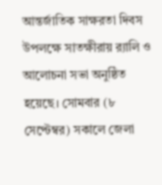আন্তর্জাতিক সাক্ষরতা দিবস উপলক্ষে সাতক্ষীরায় র‌্যালি ও আলোচনা সভা অনুষ্ঠিত হয়েছে। সোমবার (৮ সেপ্টেম্বর) সকালে জেলা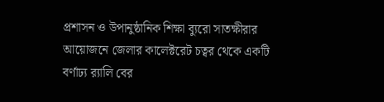প্রশাসন ও উপানুষ্ঠানিক শিক্ষা ব্যুরো সাতক্ষীরার আয়োজনে জেলার কালেক্টরেট চত্বর থেকে একটি বর্ণাঢ্য র‌্যালি বের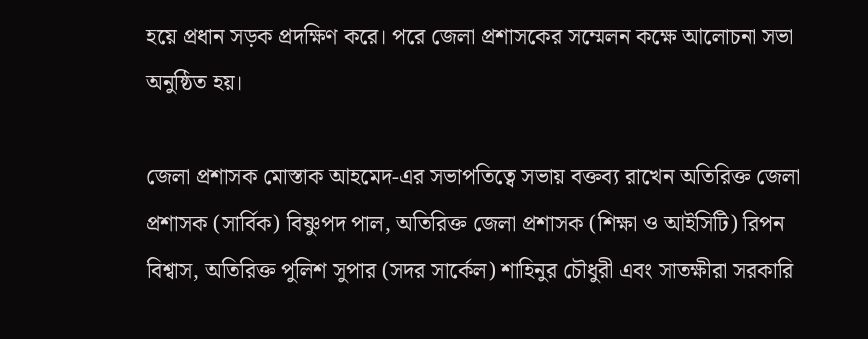হয়ে প্রধান সড়ক প্রদক্ষিণ করে। পরে জেলা প্রশাসকের সম্মেলন কক্ষে আলোচনা সভা অনুষ্ঠিত হয়।

জেলা প্রশাসক মোস্তাক আহমেদ-এর সভাপতিত্বে সভায় বক্তব্য রাখেন অতিরিক্ত জেলা প্রশাসক (সার্বিক) বিষ্ণুপদ পাল, অতিরিক্ত জেলা প্রশাসক (শিক্ষা ও আইসিটি) রিপন বিশ্বাস, অতিরিক্ত পুলিশ সুপার (সদর সার্কেল) শাহিনুর চৌধুরী এবং সাতক্ষীরা সরকারি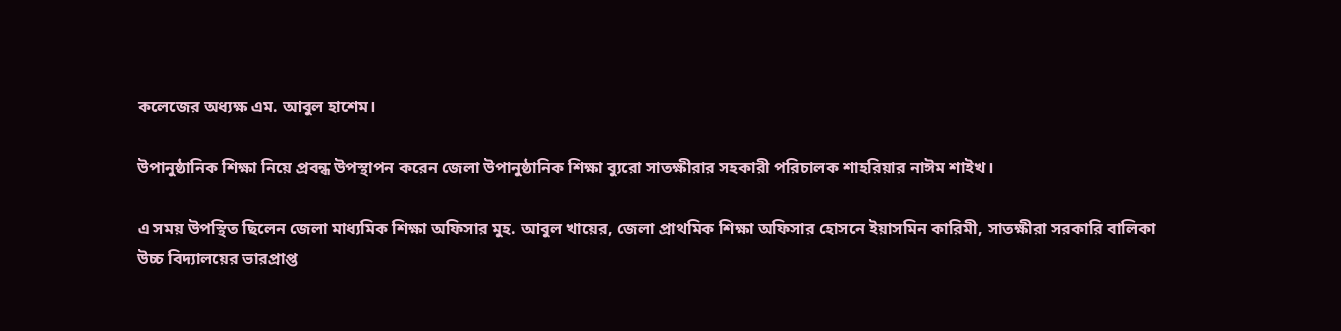কলেজের অধ্যক্ষ এম. আবুল হাশেম।

উপানুষ্ঠানিক শিক্ষা নিয়ে প্রবন্ধ উপস্থাপন করেন জেলা উপানুষ্ঠানিক শিক্ষা ব্যুরো সাতক্ষীরার সহকারী পরিচালক শাহরিয়ার নাঈম শাইখ।

এ সময় উপস্থিত ছিলেন জেলা মাধ্যমিক শিক্ষা অফিসার মুহ. আবুল খায়ের, জেলা প্রাথমিক শিক্ষা অফিসার হোসনে ইয়াসমিন কারিমী, সাতক্ষীরা সরকারি বালিকা উচ্চ বিদ্যালয়ের ভারপ্রাপ্ত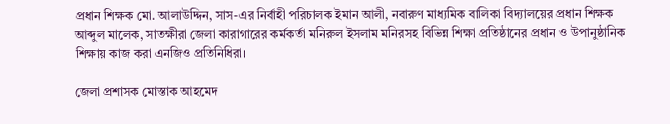প্রধান শিক্ষক মো. আলাউদ্দিন, সাস-এর নির্বাহী পরিচালক ইমান আলী, নবারুণ মাধ্যমিক বালিকা বিদ্যালয়ের প্রধান শিক্ষক আব্দুল মালেক, সাতক্ষীরা জেলা কারাগারের কর্মকর্তা মনিরুল ইসলাম মনিরসহ বিভিন্ন শিক্ষা প্রতিষ্ঠানের প্রধান ও উপানুষ্ঠানিক শিক্ষায় কাজ করা এনজিও প্রতিনিধিরা।

জেলা প্রশাসক মোস্তাক আহমেদ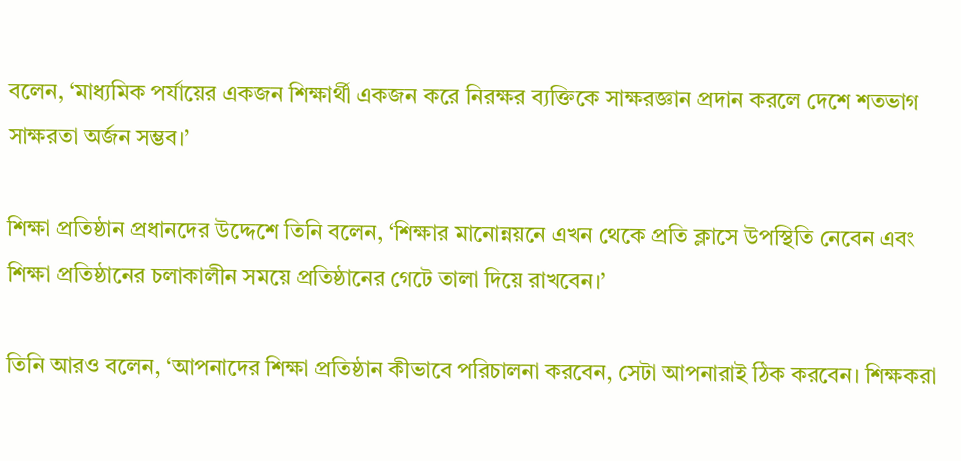বলেন, ‘মাধ্যমিক পর্যায়ের একজন শিক্ষার্থী একজন করে নিরক্ষর ব্যক্তিকে সাক্ষরজ্ঞান প্রদান করলে দেশে শতভাগ সাক্ষরতা অর্জন সম্ভব।’

শিক্ষা প্রতিষ্ঠান প্রধানদের উদ্দেশে তিনি বলেন, ‘শিক্ষার মানোন্নয়নে এখন থেকে প্রতি ক্লাসে উপস্থিতি নেবেন এবং শিক্ষা প্রতিষ্ঠানের চলাকালীন সময়ে প্রতিষ্ঠানের গেটে তালা দিয়ে রাখবেন।’

তিনি আরও বলেন, ‘আপনাদের শিক্ষা প্রতিষ্ঠান কীভাবে পরিচালনা করবেন, সেটা আপনারাই ঠিক করবেন। শিক্ষকরা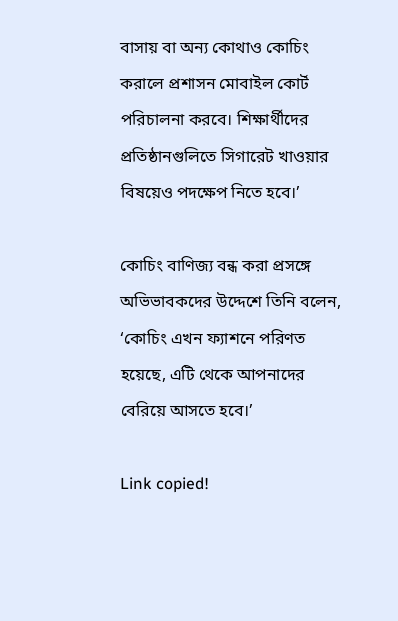বাসায় বা অন্য কোথাও কোচিং করালে প্রশাসন মোবাইল কোর্ট পরিচালনা করবে। শিক্ষার্থীদের প্রতিষ্ঠানগুলিতে সিগারেট খাওয়ার বিষয়েও পদক্ষেপ নিতে হবে।’

কোচিং বাণিজ্য বন্ধ করা প্রসঙ্গে অভিভাবকদের উদ্দেশে তিনি বলেন, ‘কোচিং এখন ফ্যাশনে পরিণত হয়েছে, এটি থেকে আপনাদের বেরিয়ে আসতে হবে।’

Link copied!